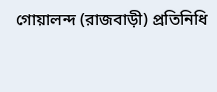গোয়ালন্দ (রাজবাড়ী) প্রতিনিধি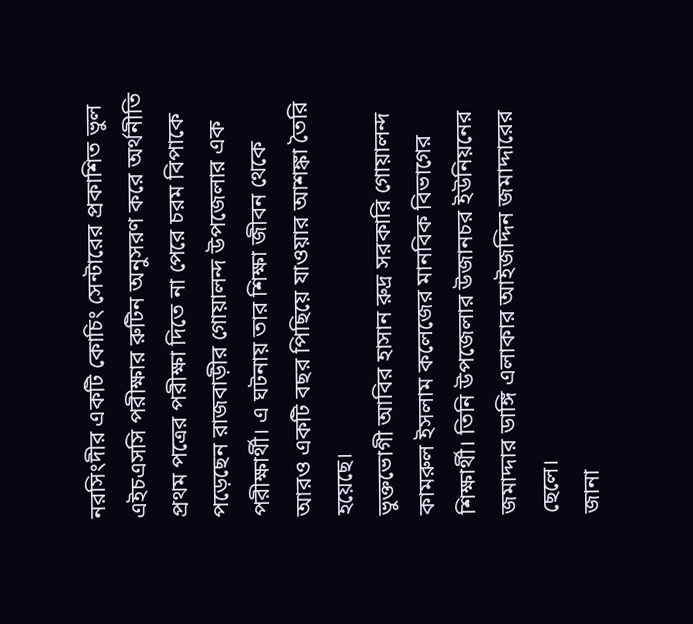নরসিংদীর একটি কোচিং সেন্টারের প্রকাশিত ভুল এইচএসসি পরীক্ষার রুটিন অনুসরণ করে অর্থনীতি প্রথম পত্রের পরীক্ষা দিতে না পেরে চরম বিপাকে পড়েছেন রাজবাড়ীর গোয়ালন্দ উপজেলার এক পরীক্ষার্থী। এ ঘটনায় তার শিক্ষা জীবন থেকে আরও একটি বছর পিছিয়ে যাওয়ার আশঙ্কা তৈরি হয়েছে।
ভুক্তভোগী আবির হাসান রুদ্র সরকারি গোয়ালন্দ কামরুল ইসলাম কলেজের মানবিক বিভাগের শিক্ষার্থী। তিনি উপজেলার উজানচর ইউনিয়নের জমাদ্দার ডাঙ্গি এলাকার আইজদ্দিন জমাদ্দারের ছেলে।
জানা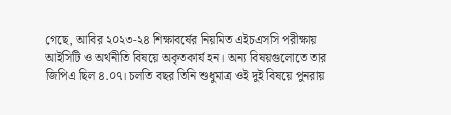গেছে, আবির ২০২৩-২৪ শিক্ষাবর্ষের নিয়মিত এইচএসসি পরীক্ষায় আইসিটি ও অর্থনীতি বিষয়ে অকৃতকার্য হন। অন্য বিষয়গুলোতে তার জিপিএ ছিল ৪.০৭। চলতি বছর তিনি শুধুমাত্র ওই দুই বিষয়ে পুনরায়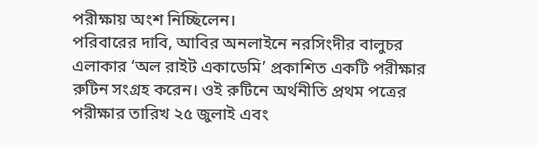পরীক্ষায় অংশ নিচ্ছিলেন।
পরিবারের দাবি, আবির অনলাইনে নরসিংদীর বালুচর এলাকার ‘অল রাইট একাডেমি’ প্রকাশিত একটি পরীক্ষার রুটিন সংগ্রহ করেন। ওই রুটিনে অর্থনীতি প্রথম পত্রের পরীক্ষার তারিখ ২৫ জুলাই এবং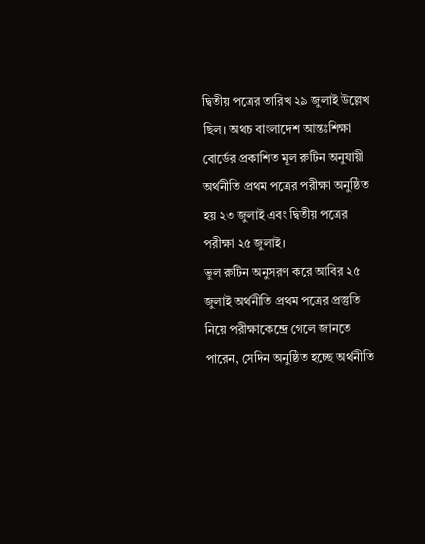দ্বিতীয় পত্রের তারিখ ২৯ জুলাই উল্লেখ ছিল। অথচ বাংলাদেশ আন্তঃশিক্ষা বোর্ডের প্রকাশিত মূল রুটিন অনুযায়ী অর্থনীতি প্রথম পত্রের পরীক্ষা অনুষ্ঠিত হয় ২৩ জুলাই এবং দ্বিতীয় পত্রের পরীক্ষা ২৫ জুলাই।
ভুল রুটিন অনুসরণ করে আবির ২৫ জুলাই অর্থনীতি প্রথম পত্রের প্রস্তুতি নিয়ে পরীক্ষাকেন্দ্রে গেলে জানতে পারেন, সেদিন অনুষ্ঠিত হচ্ছে অর্থনীতি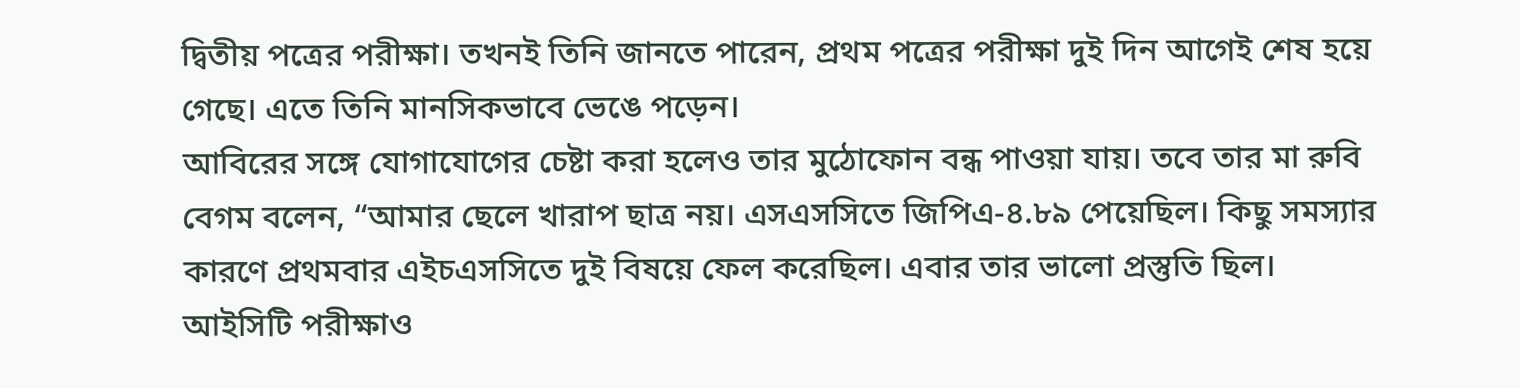দ্বিতীয় পত্রের পরীক্ষা। তখনই তিনি জানতে পারেন, প্রথম পত্রের পরীক্ষা দুই দিন আগেই শেষ হয়ে গেছে। এতে তিনি মানসিকভাবে ভেঙে পড়েন।
আবিরের সঙ্গে যোগাযোগের চেষ্টা করা হলেও তার মুঠোফোন বন্ধ পাওয়া যায়। তবে তার মা রুবি বেগম বলেন, “আমার ছেলে খারাপ ছাত্র নয়। এসএসসিতে জিপিএ-৪.৮৯ পেয়েছিল। কিছু সমস্যার কারণে প্রথমবার এইচএসসিতে দুই বিষয়ে ফেল করেছিল। এবার তার ভালো প্রস্তুতি ছিল। আইসিটি পরীক্ষাও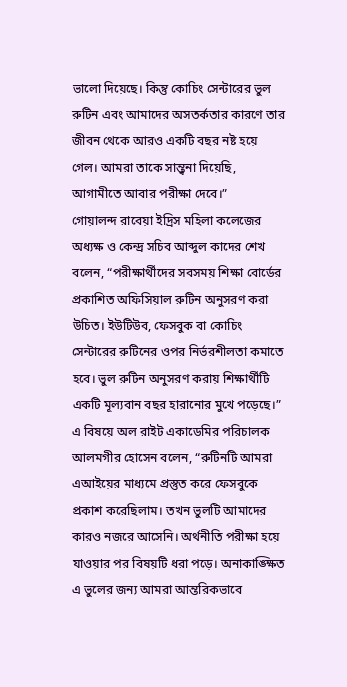ভালো দিয়েছে। কিন্তু কোচিং সেন্টারের ভুল রুটিন এবং আমাদের অসতর্কতার কারণে তার জীবন থেকে আরও একটি বছর নষ্ট হয়ে গেল। আমরা তাকে সান্ত্বনা দিয়েছি, আগামীতে আবার পরীক্ষা দেবে।”
গোয়ালন্দ রাবেয়া ইদ্রিস মহিলা কলেজের অধ্যক্ষ ও কেন্দ্র সচিব আব্দুল কাদের শেখ বলেন, “পরীক্ষার্থীদের সবসময় শিক্ষা বোর্ডের প্রকাশিত অফিসিয়াল রুটিন অনুসরণ করা উচিত। ইউটিউব, ফেসবুক বা কোচিং সেন্টারের রুটিনের ওপর নির্ভরশীলতা কমাতে হবে। ভুল রুটিন অনুসরণ করায় শিক্ষার্থীটি একটি মূল্যবান বছর হারানোর মুখে পড়েছে।”
এ বিষয়ে অল রাইট একাডেমির পরিচালক আলমগীর হোসেন বলেন, “রুটিনটি আমরা এআইয়ের মাধ্যমে প্রস্তুত করে ফেসবুকে প্রকাশ করেছিলাম। তখন ভুলটি আমাদের কারও নজরে আসেনি। অর্থনীতি পরীক্ষা হয়ে যাওয়ার পর বিষয়টি ধরা পড়ে। অনাকাঙ্ক্ষিত এ ভুলের জন্য আমরা আন্তরিকভাবে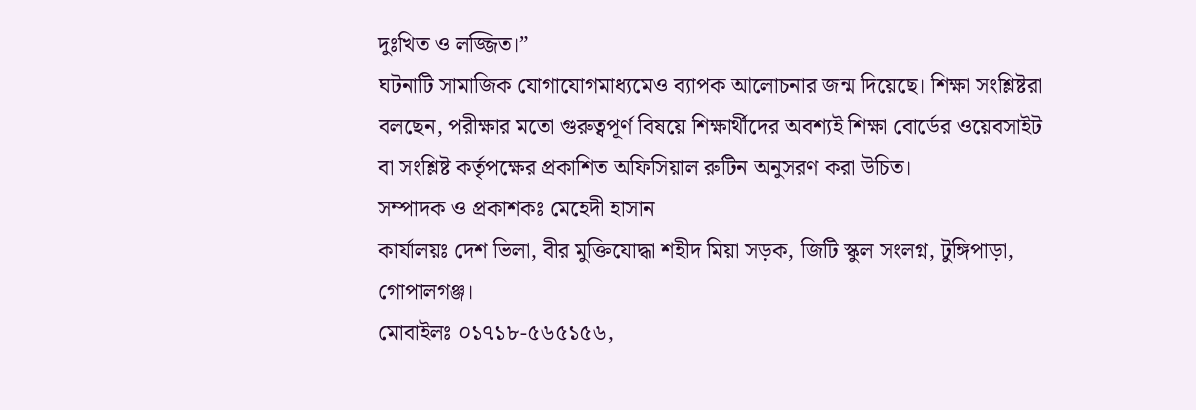দুঃখিত ও লজ্জিত।”
ঘটনাটি সামাজিক যোগাযোগমাধ্যমেও ব্যাপক আলোচনার জন্ম দিয়েছে। শিক্ষা সংশ্লিষ্টরা বলছেন, পরীক্ষার মতো গুরুত্বপূর্ণ বিষয়ে শিক্ষার্থীদের অবশ্যই শিক্ষা বোর্ডের ওয়েবসাইট বা সংশ্লিষ্ট কর্তৃপক্ষের প্রকাশিত অফিসিয়াল রুটিন অনুসরণ করা উচিত।
সম্পাদক ও প্রকাশকঃ মেহেদী হাসান
কার্যালয়ঃ দেশ ভিলা, বীর মুক্তিযোদ্ধা শহীদ মিয়া সড়ক, জিটি স্কুল সংলগ্ন, টুঙ্গিপাড়া, গোপালগঞ্জ।
মোবাইলঃ ০১৭১৮-৫৬৫১৫৬,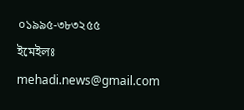০১৯৯৫-৩৮৩২৫৫
ইমেইলঃ mehadi.news@gmail.com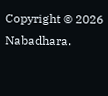Copyright © 2026 Nabadhara.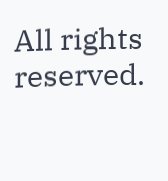All rights reserved.